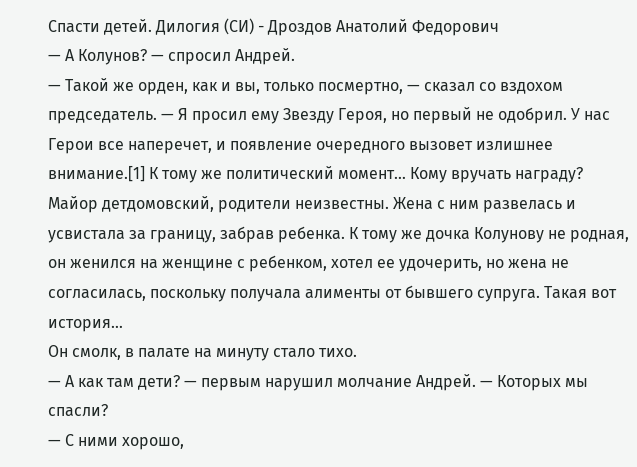Спасти детей. Дилогия (СИ) - Дроздов Анатолий Федорович
— А Колунов? — спросил Андрей.
— Такой же орден, как и вы, только посмертно, — сказал со вздохом председатель. — Я просил ему Звезду Героя, но первый не одобрил. У нас Герои все наперечет, и появление очередного вызовет излишнее внимание.[1] К тому же политический момент… Кому вручать награду? Майор детдомовский, родители неизвестны. Жена с ним развелась и усвистала за границу, забрав ребенка. К тому же дочка Колунову не родная, он женился на женщине с ребенком, хотел ее удочерить, но жена не согласилась, поскольку получала алименты от бывшего супруга. Такая вот история…
Он смолк, в палате на минуту стало тихо.
— А как там дети? — первым нарушил молчание Андрей. — Которых мы спасли?
— С ними хорошо,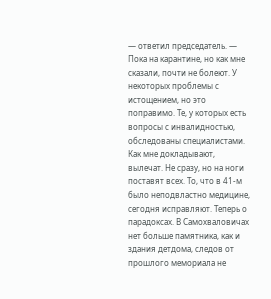— ответил председатель. — Пока на карантине, но как мне сказали, почти не болеют. У некоторых проблемы с истощением, но это поправимо. Те, у которых есть вопросы с инвалидностью, обследованы специалистами. Как мне докладывают, вылечат. Не сразу, но на ноги поставят всех. То, что в 41-м было неподвластно медицине, сегодня исправляют. Теперь о парадоксах. В Самохваловичах нет больше памятника, как и здания детдома, следов от прошлого мемориала не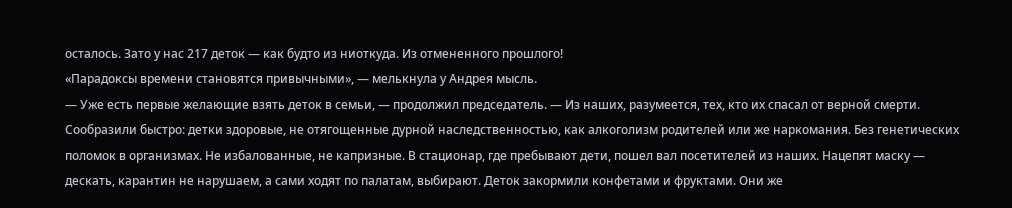осталось. Зато у нас 217 деток — как будто из ниоткуда. Из отмененного прошлого!
«Парадоксы времени становятся привычными», — мелькнула у Андрея мысль.
— Уже есть первые желающие взять деток в семьи, — продолжил председатель. — Из наших, разумеется, тех, кто их спасал от верной смерти. Сообразили быстро: детки здоровые, не отягощенные дурной наследственностью, как алкоголизм родителей или же наркомания. Без генетических поломок в организмах. Не избалованные, не капризные. В стационар, где пребывают дети, пошел вал посетителей из наших. Нацепят маску — дескать, карантин не нарушаем, а сами ходят по палатам, выбирают. Деток закормили конфетами и фруктами. Они же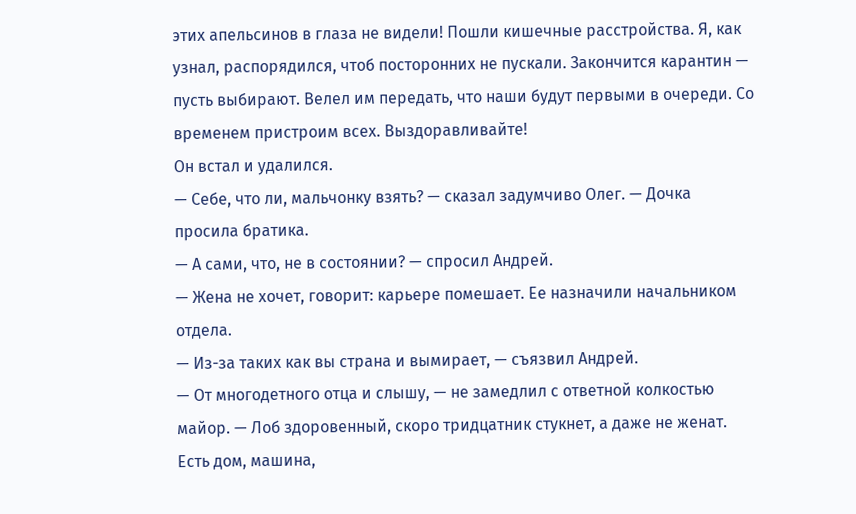этих апельсинов в глаза не видели! Пошли кишечные расстройства. Я, как узнал, распорядился, чтоб посторонних не пускали. Закончится карантин — пусть выбирают. Велел им передать, что наши будут первыми в очереди. Со временем пристроим всех. Выздоравливайте!
Он встал и удалился.
— Себе, что ли, мальчонку взять? — сказал задумчиво Олег. — Дочка просила братика.
— А сами, что, не в состоянии? — спросил Андрей.
— Жена не хочет, говорит: карьере помешает. Ее назначили начальником отдела.
— Из-за таких как вы страна и вымирает, — съязвил Андрей.
— От многодетного отца и слышу, — не замедлил с ответной колкостью майор. — Лоб здоровенный, скоро тридцатник стукнет, а даже не женат. Есть дом, машина,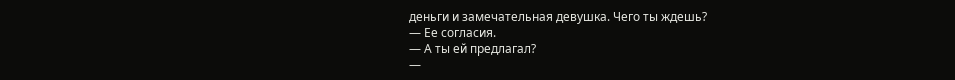деньги и замечательная девушка. Чего ты ждешь?
— Ее согласия.
— А ты ей предлагал?
—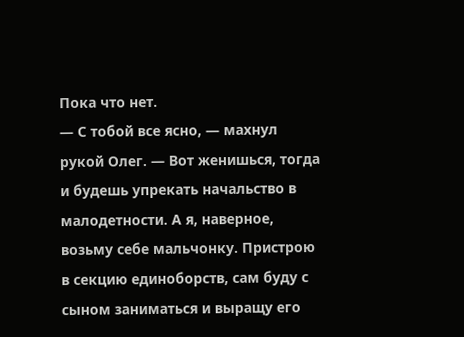Пока что нет.
— С тобой все ясно, — махнул рукой Олег. — Вот женишься, тогда и будешь упрекать начальство в малодетности. А я, наверное, возьму себе мальчонку. Пристрою в секцию единоборств, сам буду с сыном заниматься и выращу его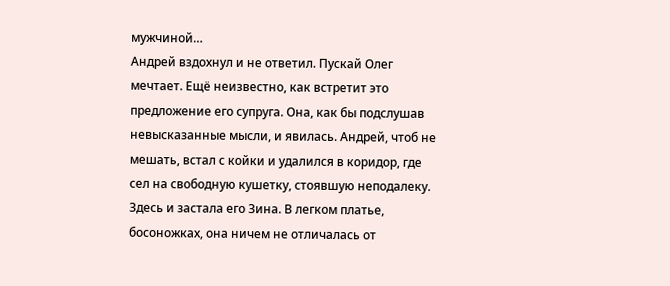мужчиной…
Андрей вздохнул и не ответил. Пускай Олег мечтает. Ещё неизвестно, как встретит это предложение его супруга. Она, как бы подслушав невысказанные мысли, и явилась. Андрей, чтоб не мешать, встал с койки и удалился в коридор, где сел на свободную кушетку, стоявшую неподалеку. Здесь и застала его Зина. В легком платье, босоножках, она ничем не отличалась от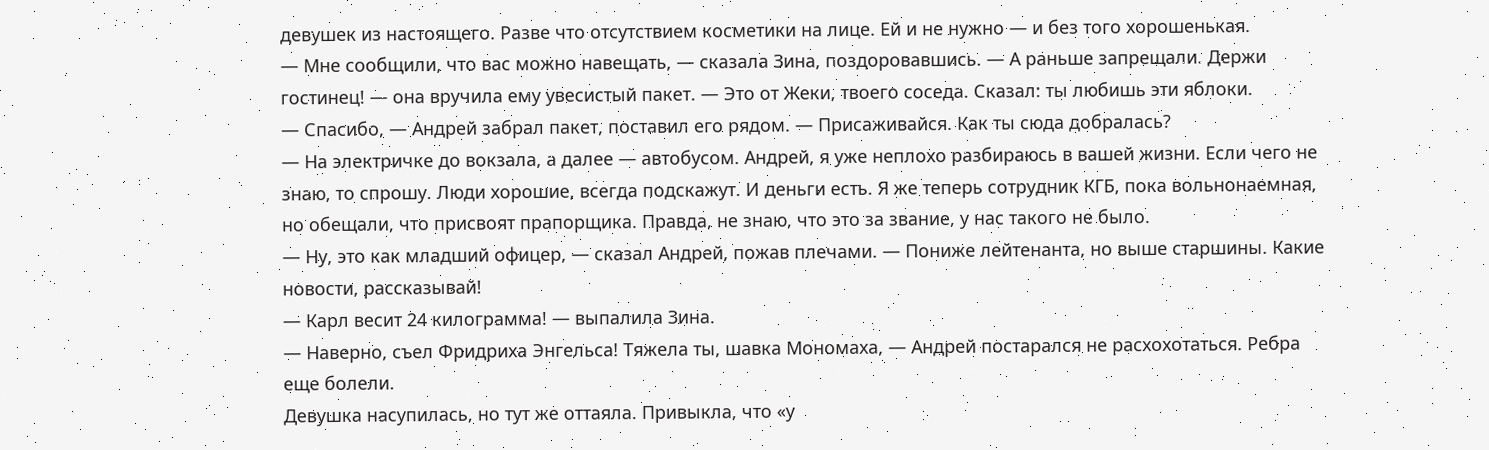девушек из настоящего. Разве что отсутствием косметики на лице. Ей и не нужно — и без того хорошенькая.
— Мне сообщили, что вас можно навещать, — сказала Зина, поздоровавшись. — А раньше запрещали. Держи гостинец! — она вручила ему увесистый пакет. — Это от Жеки, твоего соседа. Сказал: ты любишь эти яблоки.
— Спасибо, — Андрей забрал пакет, поставил его рядом. — Присаживайся. Как ты сюда добралась?
— На электричке до вокзала, а далее — автобусом. Андрей, я уже неплохо разбираюсь в вашей жизни. Если чего не знаю, то спрошу. Люди хорошие, всегда подскажут. И деньги есть. Я же теперь сотрудник КГБ, пока вольнонаемная, но обещали, что присвоят прапорщика. Правда, не знаю, что это за звание, у нас такого не было.
— Ну, это как младший офицер, — сказал Андрей, пожав плечами. — Пониже лейтенанта, но выше старшины. Какие новости, рассказывай!
— Карл весит 24 килограмма! — выпалила Зина.
— Наверно, съел Фридриха Энгельса! Тяжела ты, шавка Мономаха, — Андрей постарался не расхохотаться. Ребра еще болели.
Девушка насупилась, но тут же оттаяла. Привыкла, что «у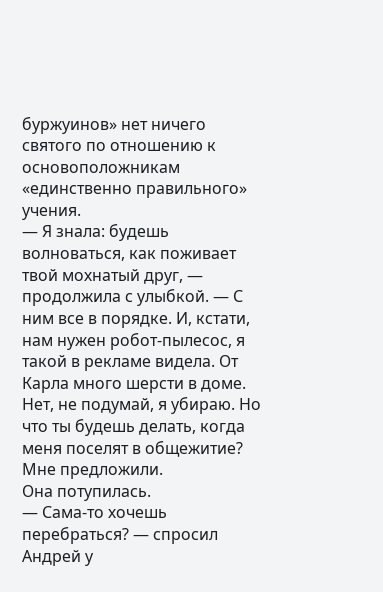буржуинов» нет ничего святого по отношению к основоположникам «единственно правильного» учения.
— Я знала: будешь волноваться, как поживает твой мохнатый друг, — продолжила с улыбкой. — С ним все в порядке. И, кстати, нам нужен робот-пылесос, я такой в рекламе видела. От Карла много шерсти в доме. Нет, не подумай, я убираю. Но что ты будешь делать, когда меня поселят в общежитие? Мне предложили.
Она потупилась.
— Сама-то хочешь перебраться? — спросил Андрей у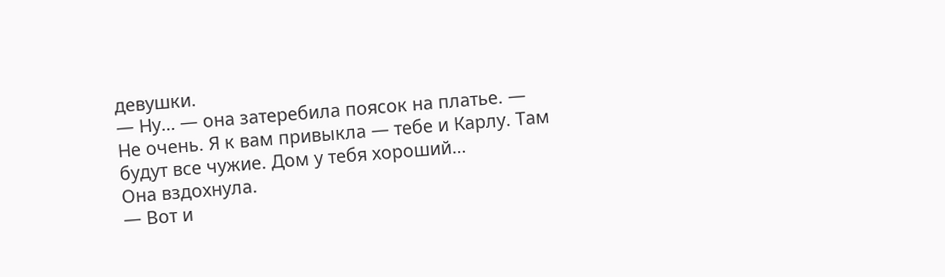девушки.
— Ну… — она затеребила поясок на платье. — Не очень. Я к вам привыкла — тебе и Карлу. Там будут все чужие. Дом у тебя хороший…
Она вздохнула.
— Вот и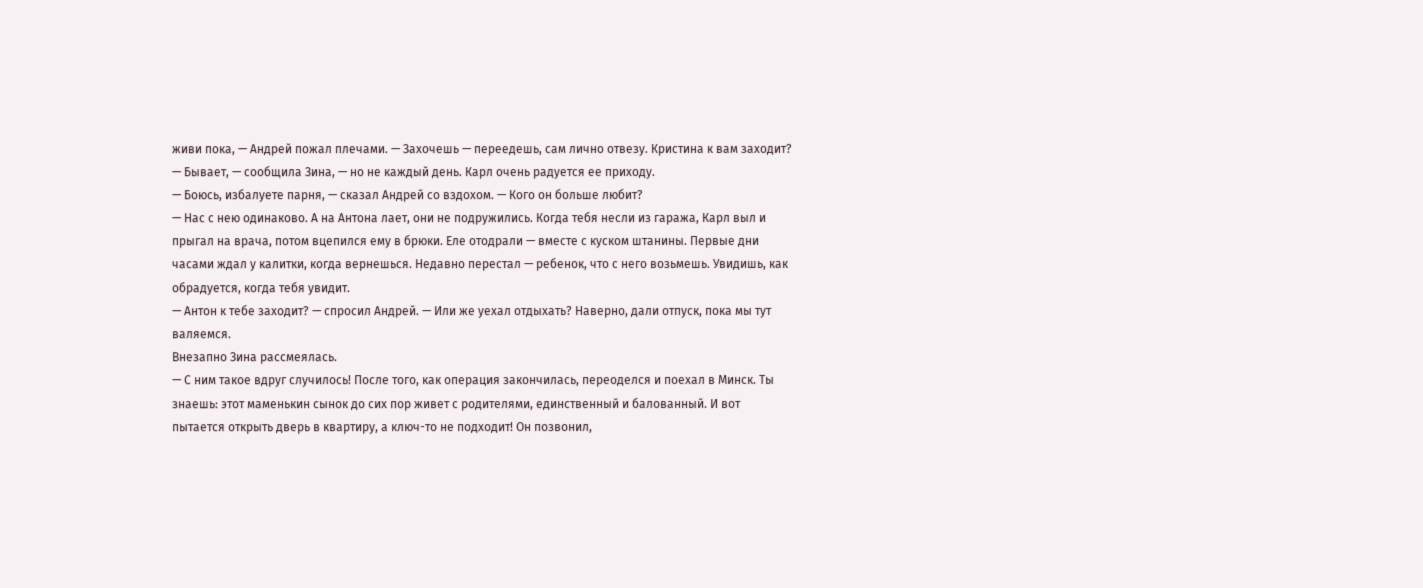живи пока, — Андрей пожал плечами. — Захочешь — переедешь, сам лично отвезу. Кристина к вам заходит?
— Бывает, — сообщила Зина, — но не каждый день. Карл очень радуется ее приходу.
— Боюсь, избалуете парня, — сказал Андрей со вздохом. — Кого он больше любит?
— Нас с нею одинаково. А на Антона лает, они не подружились. Когда тебя несли из гаража, Карл выл и прыгал на врача, потом вцепился ему в брюки. Еле отодрали — вместе с куском штанины. Первые дни часами ждал у калитки, когда вернешься. Недавно перестал — ребенок, что с него возьмешь. Увидишь, как обрадуется, когда тебя увидит.
— Антон к тебе заходит? — спросил Андрей. — Или же уехал отдыхать? Наверно, дали отпуск, пока мы тут валяемся.
Внезапно Зина рассмеялась.
— С ним такое вдруг случилось! После того, как операция закончилась, переоделся и поехал в Минск. Ты знаешь: этот маменькин сынок до сих пор живет с родителями, единственный и балованный. И вот пытается открыть дверь в квартиру, а ключ-то не подходит! Он позвонил,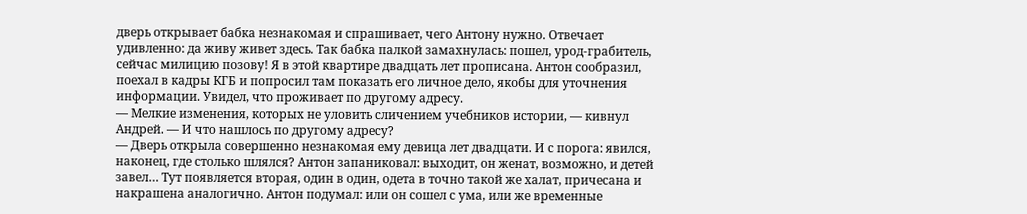дверь открывает бабка незнакомая и спрашивает, чего Антону нужно. Отвечает удивленно: да живу живет здесь. Так бабка палкой замахнулась: пошел, урод-грабитель, сейчас милицию позову! Я в этой квартире двадцать лет прописана. Антон сообразил, поехал в кадры КГБ и попросил там показать его личное дело, якобы для уточнения информации. Увидел, что проживает по другому адресу.
— Мелкие изменения, которых не уловить сличением учебников истории, — кивнул Андрей. — И что нашлось по другому адресу?
— Дверь открыла совершенно незнакомая ему девица лет двадцати. И с порога: явился, наконец, где столько шлялся? Антон запаниковал: выходит, он женат, возможно, и детей завел… Тут появляется вторая, один в один, одета в точно такой же халат, причесана и накрашена аналогично. Антон подумал: или он сошел с ума, или же временные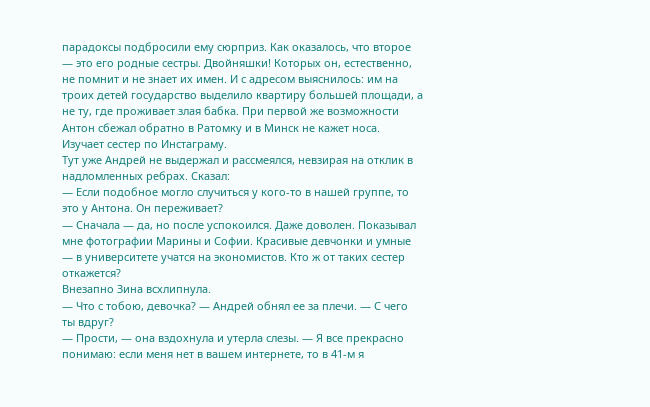парадоксы подбросили ему сюрприз. Как оказалось, что второе — это его родные сестры. Двойняшки! Которых он, естественно, не помнит и не знает их имен. И с адресом выяснилось: им на троих детей государство выделило квартиру большей площади, а не ту, где проживает злая бабка. При первой же возможности Антон сбежал обратно в Ратомку и в Минск не кажет носа. Изучает сестер по Инстаграму.
Тут уже Андрей не выдержал и рассмеялся, невзирая на отклик в надломленных ребрах. Сказал:
— Если подобное могло случиться у кого-то в нашей группе, то это у Антона. Он переживает?
— Сначала — да, но после успокоился. Даже доволен. Показывал мне фотографии Марины и Софии. Красивые девчонки и умные — в университете учатся на экономистов. Кто ж от таких сестер откажется?
Внезапно Зина всхлипнула.
— Что с тобою, девочка? — Андрей обнял ее за плечи. — С чего ты вдруг?
— Прости, — она вздохнула и утерла слезы. — Я все прекрасно понимаю: если меня нет в вашем интернете, то в 41-м я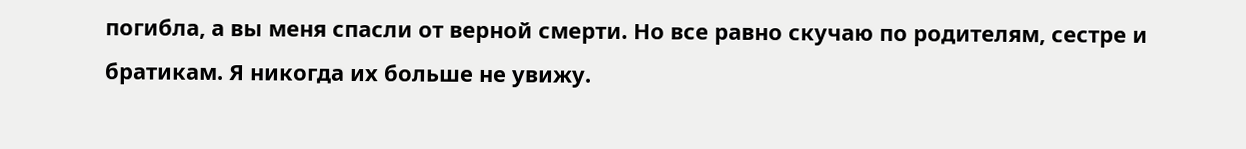погибла, а вы меня спасли от верной смерти. Но все равно скучаю по родителям, сестре и братикам. Я никогда их больше не увижу.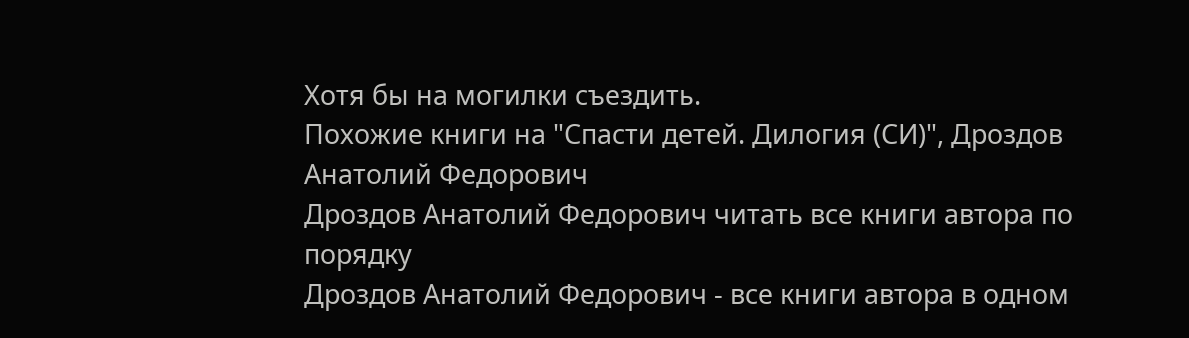Хотя бы на могилки съездить.
Похожие книги на "Спасти детей. Дилогия (СИ)", Дроздов Анатолий Федорович
Дроздов Анатолий Федорович читать все книги автора по порядку
Дроздов Анатолий Федорович - все книги автора в одном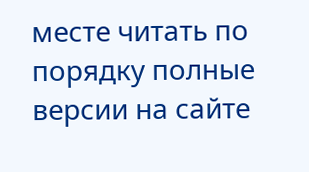месте читать по порядку полные версии на сайте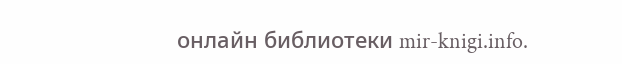онлайн библиотеки mir-knigi.info.